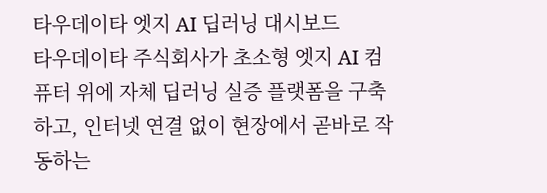타우데이타 엣지 AI 딥러닝 대시보드
타우데이타 주식회사가 초소형 엣지 AI 컴퓨터 위에 자체 딥러닝 실증 플랫폼을 구축하고, 인터넷 연결 없이 현장에서 곧바로 작동하는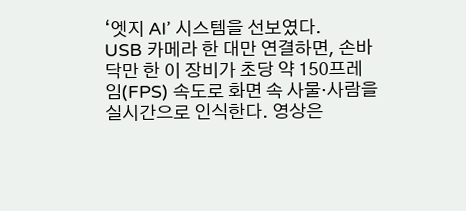‘엣지 AI’ 시스템을 선보였다.
USB 카메라 한 대만 연결하면, 손바닥만 한 이 장비가 초당 약 150프레임(FPS) 속도로 화면 속 사물·사람을 실시간으로 인식한다. 영상은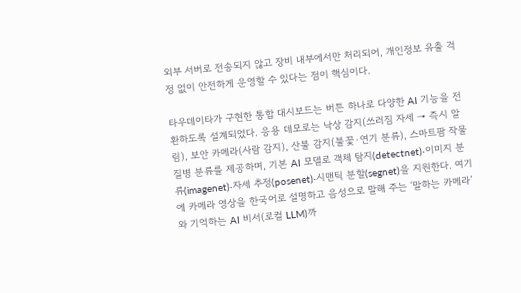외부 서버로 전송되지 않고 장비 내부에서만 처리되어, 개인정보 유출 걱정 없이 안전하게 운영할 수 있다는 점이 핵심이다.

타우데이타가 구현한 통합 대시보드는 버튼 하나로 다양한 AI 기능을 전환하도록 설계되었다. 응용 데모로는 낙상 감지(쓰러짐 자세 → 즉시 알림), 보안 카메라(사람 감지), 산불 감지(불꽃·연기 분류), 스마트팜 작물 질병 분류를 제공하며, 기본 AI 모델로 객체 탐지(detectnet)·이미지 분류(imagenet)·자세 추정(posenet)·시맨틱 분할(segnet)을 지원한다. 여기에 카메라 영상을 한국어로 설명하고 음성으로 말해 주는 ‘말하는 카메라’와 기억하는 AI 비서(로컬 LLM)까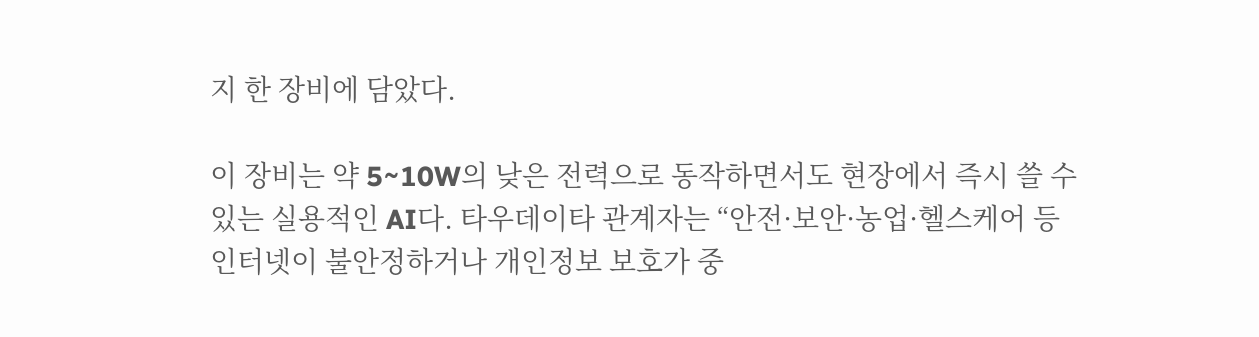지 한 장비에 담았다.

이 장비는 약 5~10W의 낮은 전력으로 동작하면서도 현장에서 즉시 쓸 수 있는 실용적인 AI다. 타우데이타 관계자는 “안전·보안·농업·헬스케어 등 인터넷이 불안정하거나 개인정보 보호가 중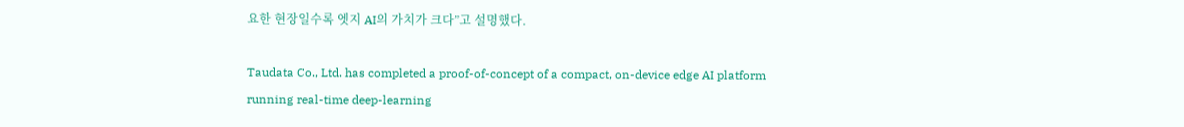요한 현장일수록 엣지 AI의 가치가 크다”고 설명했다.

Taudata Co., Ltd. has completed a proof-of-concept of a compact, on-device edge AI platform running real-time deep-learning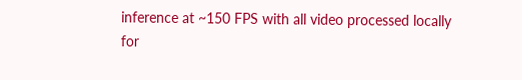inference at ~150 FPS with all video processed locally for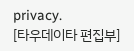privacy.
[타우데이타 편집부]